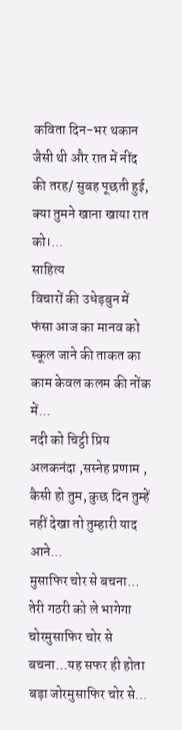कविता दिन-भर थकान जैसी थी और रात में नींद की तरह/ सुबह पूछती हुई, क्या तुमने खाना खाया रात को।...
साहित्य
विचारों की उधेड़बुन में फंसा आज का मानव को स्कूल जाने की ताकत का काम केवल कलम की नोंक में...
नदी को चिट्ठी प्रिय अलकनंदा ,सस्नेह प्रणाम , कैसी हो तुम, कुछ दिन तुम्हें नहीं देखा तो तुम्हारी याद आने...
मुसाफिर चोर से बचना… तेरी गठरी को ले भागेगा चोरमुसाफिर चोर से बचना…यह सफर ही होता बड़ा जोरमुसाफिर चोर से...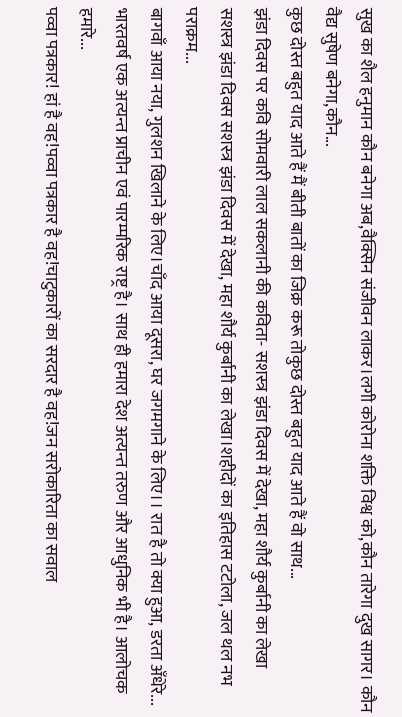सुख का शैल हनुमान कौन बनेगा अब,वैक्सिन संजीवन लाकर।लगी कोरोना शक्ति विश्व को,कौन तारेगा दुख सागर। कौन वैद्य सुषेण बनेगा,कौन...
कुछ दोस्त बहुत याद आते हैं मैं बीती बातों का जिक्र करू तोकुछ दोस्त बहुत याद आते हैं वो साथ...
झंडा दिवस पर कवि सोमवारी लाल सकलानी की कविता- सशस्त्र झंडा दिवस में देखा, महा शौर्य कुर्बानी का लेखा
सशस्त्र झंडा दिवस सशस्त्र झंडा दिवस में देखा, महा शौर्य कुर्बानी का लेखा।शहीदों का इतिहास टटोला, जल थल नभ पराक्रम...
बागवाँ आया नया, गुलशन खिलाने के लिए।चाँद आया दूसरा, घर जगमगाने के लिए।। रात है तो क्या हुआ, डरता अँधेरे...
भारतवर्ष एक अत्यन्त प्राचीन एवं पारम्परिक राष्ट्र है। साथ ही हमारा देश अत्यन्त तरुण और आधुनिक भी है। आलोचक हमारे...
पव्वा पत्रकार! हां है वह!पव्वा पत्रकार है वह!चाटुकारों का सरदार है वह!जन सरोकारिता का सवाल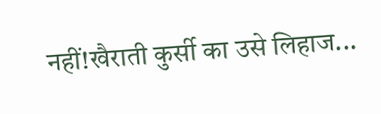नहीं!खैराती कुर्सी का उसे लिहाज...